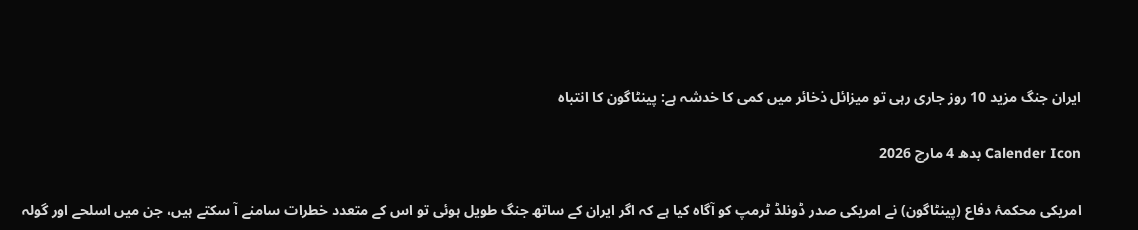ایران جنگ مزید 10 روز جاری رہی تو میزائل ذخائر میں کمی کا خدشہ ہے: پینٹاگون کا انتباہ

Calender Icon بدھ 4 مارچ 2026

امریکی محکمۂ دفاع (پینٹاگون) نے امریکی صدر ڈونلڈ ٹرمپ کو آگاہ کیا ہے کہ اگر ایران کے ساتھ جنگ طویل ہوئی تو اس کے متعدد خطرات سامنے آ سکتے ہیں، جن میں اسلحے اور گولہ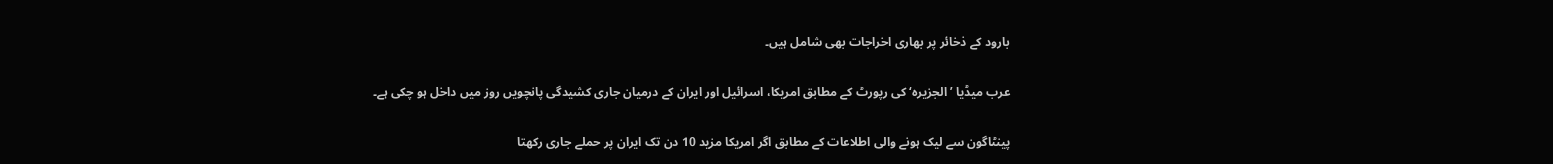بارود کے ذخائر پر بھاری اخراجات بھی شامل ہیں۔

عرب میڈیا ’الجزیرہ‘ کی رپورٹ کے مطابق امریکا، اسرائیل اور ایران کے درمیان جاری کشیدگی پانچویں روز میں داخل ہو چکی ہے۔

پینٹاگون سے لیک ہونے والی اطلاعات کے مطابق اگر امریکا مزید 10 دن تک ایران پر حملے جاری رکھتا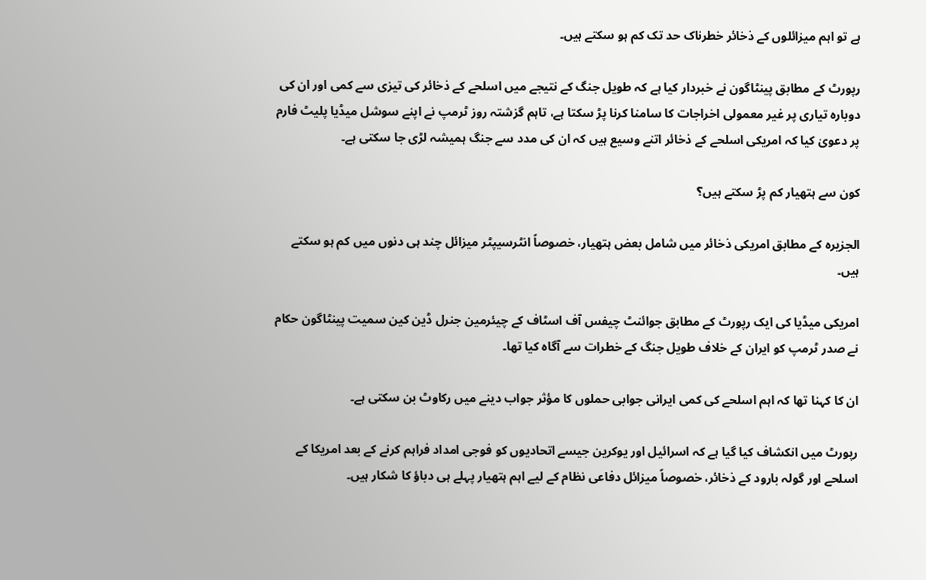ہے تو اہم میزائلوں کے ذخائر خطرناک حد تک کم ہو سکتے ہیں۔

رپورٹ کے مطابق پینٹاگون نے خبردار کیا ہے کہ طویل جنگ کے نتیجے میں اسلحے کے ذخائر کی تیزی سے کمی اور ان کی دوبارہ تیاری پر غیر معمولی اخراجات کا سامنا کرنا پڑ سکتا ہے، تاہم گزشتہ روز ٹرمپ نے اپنے سوشل میڈیا پلیٹ فارم پر دعویٰ کیا کہ امریکی اسلحے کے ذخائر اتنے وسیع ہیں کہ ان کی مدد سے جنگ ہمیشہ لڑی جا سکتی ہے۔

کون سے ہتھیار کم پڑ سکتے ہیں؟

الجزیرہ کے مطابق امریکی ذخائر میں شامل بعض ہتھیار، خصوصاً انٹرسیپٹر میزائل چند ہی دنوں میں کم ہو سکتے ہیں۔

امریکی میڈیا کی ایک رپورٹ کے مطابق جوائنٹ چیفس آف اسٹاف کے چیئرمین جنرل ڈین کین سمیت پینٹاگون حکام نے صدر ٹرمپ کو ایران کے خلاف طویل جنگ کے خطرات سے آگاہ کیا تھا۔

ان کا کہنا تھا کہ اہم اسلحے کی کمی ایرانی جوابی حملوں کا مؤثر جواب دینے میں رکاوٹ بن سکتی ہے۔

رپورٹ میں انکشاف کیا گیا ہے کہ اسرائیل اور یوکرین جیسے اتحادیوں کو فوجی امداد فراہم کرنے کے بعد امریکا کے اسلحے اور گولہ بارود کے ذخائر، خصوصاً میزائل دفاعی نظام کے لیے اہم ہتھیار پہلے ہی دباؤ کا شکار ہیں۔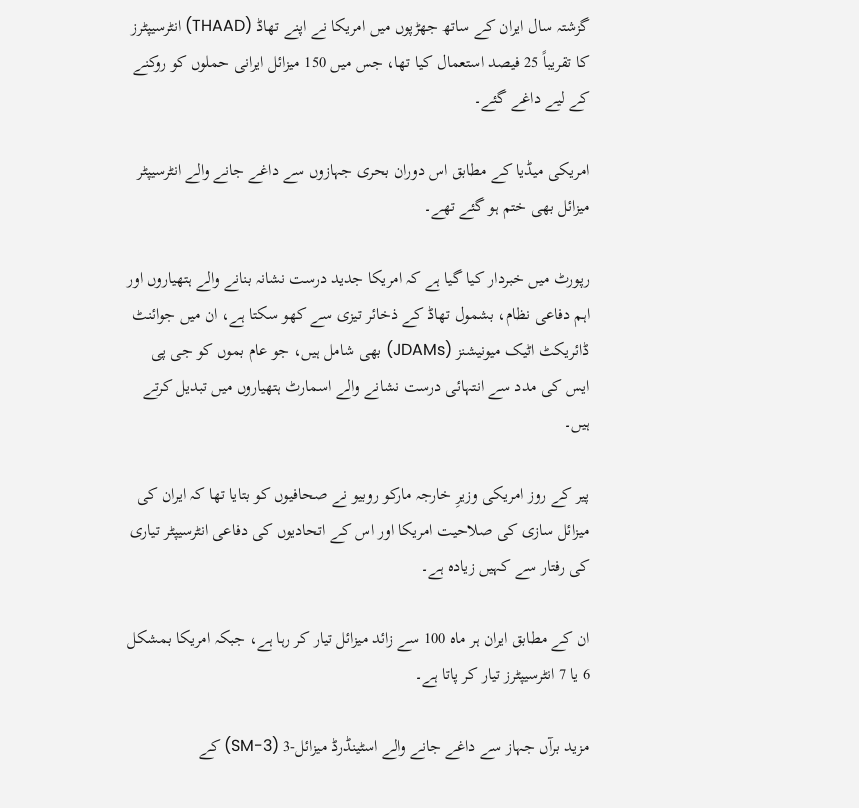گزشتہ سال ایران کے ساتھ جھڑپوں میں امریکا نے اپنے تھاڈ (THAAD) انٹرسیپٹرز کا تقریباً 25 فیصد استعمال کیا تھا، جس میں 150 میزائل ایرانی حملوں کو روکنے کے لیے داغے گئے۔

امریکی میڈیا کے مطابق اس دوران بحری جہازوں سے داغے جانے والے انٹرسیپٹر میزائل بھی ختم ہو گئے تھے۔

رپورٹ میں خبردار کیا گیا ہے کہ امریکا جدید درست نشانہ بنانے والے ہتھیاروں اور اہم دفاعی نظام، بشمول تھاڈ کے ذخائر تیزی سے کھو سکتا ہے، ان میں جوائنٹ ڈائریکٹ اٹیک میونیشنز (JDAMs) بھی شامل ہیں، جو عام بموں کو جی پی ایس کی مدد سے انتہائی درست نشانے والے اسمارٹ ہتھیاروں میں تبدیل کرتے ہیں۔

پیر کے روز امریکی وزیرِ خارجہ مارکو روبیو نے صحافیوں کو بتایا تھا کہ ایران کی میزائل سازی کی صلاحیت امریکا اور اس کے اتحادیوں کی دفاعی انٹرسیپٹر تیاری کی رفتار سے کہیں زیادہ ہے۔

ان کے مطابق ایران ہر ماہ 100 سے زائد میزائل تیار کر رہا ہے، جبکہ امریکا بمشکل 6 یا 7 انٹرسیپٹرز تیار کر پاتا ہے۔

مزید برآں جہاز سے داغے جانے والے اسٹینڈرڈ میزائل-3 (SM-3) کے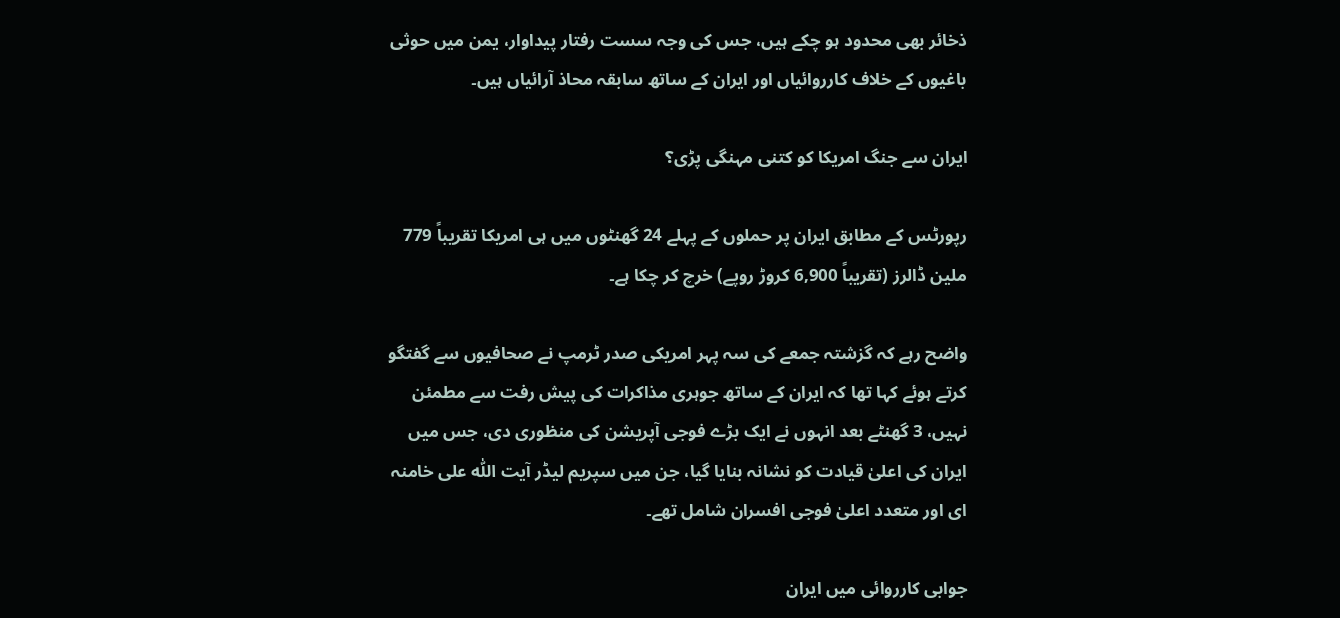ذخائر بھی محدود ہو چکے ہیں، جس کی وجہ سست رفتار پیداوار، یمن میں حوثی باغیوں کے خلاف کارروائیاں اور ایران کے ساتھ سابقہ محاذ آرائیاں ہیں۔

ایران سے جنگ امریکا کو کتنی مہنگی پڑی؟

رپورٹس کے مطابق ایران پر حملوں کے پہلے 24 گھنٹوں میں ہی امریکا تقریباً 779 ملین ڈالرز (تقریباً 6,900 کروڑ روپے) خرچ کر چکا ہے۔

واضح رہے کہ گزشتہ جمعے کی سہ پہر امریکی صدر ٹرمپ نے صحافیوں سے گفتگو کرتے ہوئے کہا تھا کہ ایران کے ساتھ جوہری مذاکرات کی پیش رفت سے مطمئن نہیں، 3 گھنٹے بعد انہوں نے ایک بڑے فوجی آپریشن کی منظوری دی، جس میں ایران کی اعلیٰ قیادت کو نشانہ بنایا گیا، جن میں سپریم لیڈر آیت اللّٰہ علی خامنہ ای اور متعدد اعلیٰ فوجی افسران شامل تھے۔

جوابی کارروائی میں ایران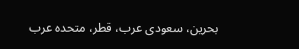بحرین، سعودی عرب، قطر، متحدہ عرب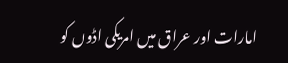امارات اور عراق میں امریکی اڈوں کو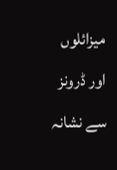میزائلوں اور ڈرونز سے نشانہ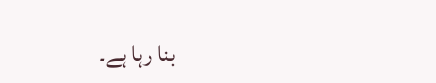بنا رہا ہے۔